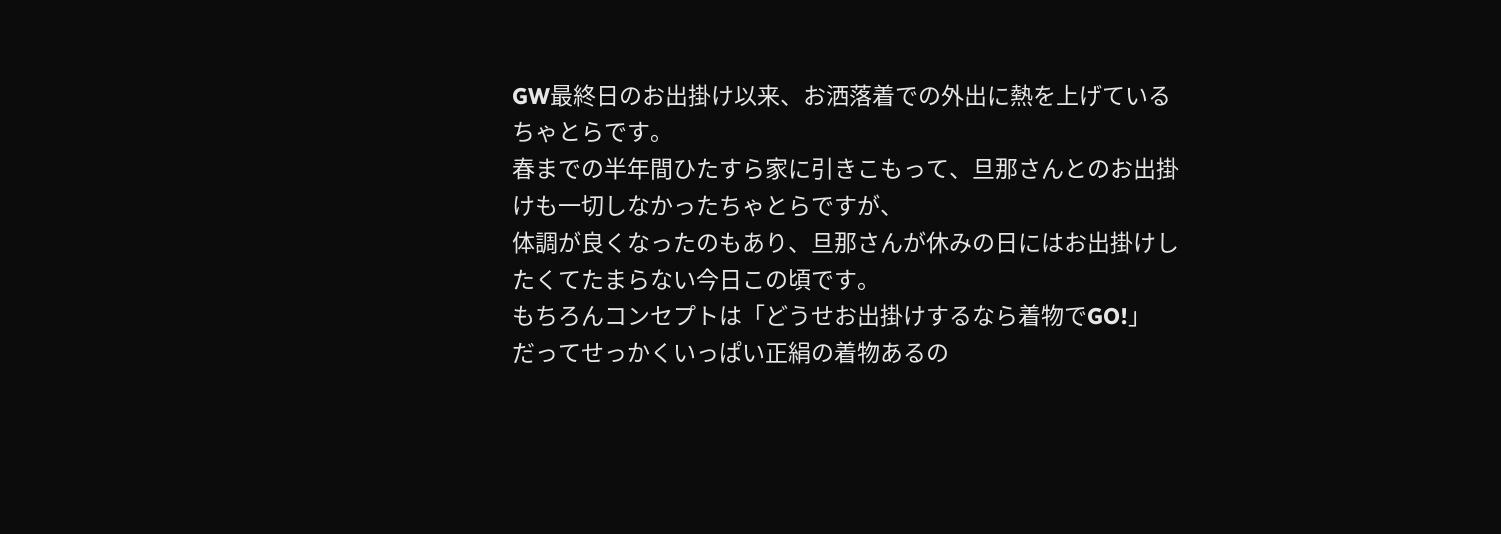GW最終日のお出掛け以来、お洒落着での外出に熱を上げているちゃとらです。
春までの半年間ひたすら家に引きこもって、旦那さんとのお出掛けも一切しなかったちゃとらですが、
体調が良くなったのもあり、旦那さんが休みの日にはお出掛けしたくてたまらない今日この頃です。
もちろんコンセプトは「どうせお出掛けするなら着物でGO!」
だってせっかくいっぱい正絹の着物あるの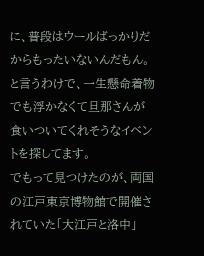に、普段はウールばっかりだからもったいないんだもん。
と言うわけで、一生懸命着物でも浮かなくて旦那さんが食いついてくれそうなイベントを探してます。
でもって見つけたのが、両国の江戸東京博物館で開催されていた「大江戸と洛中」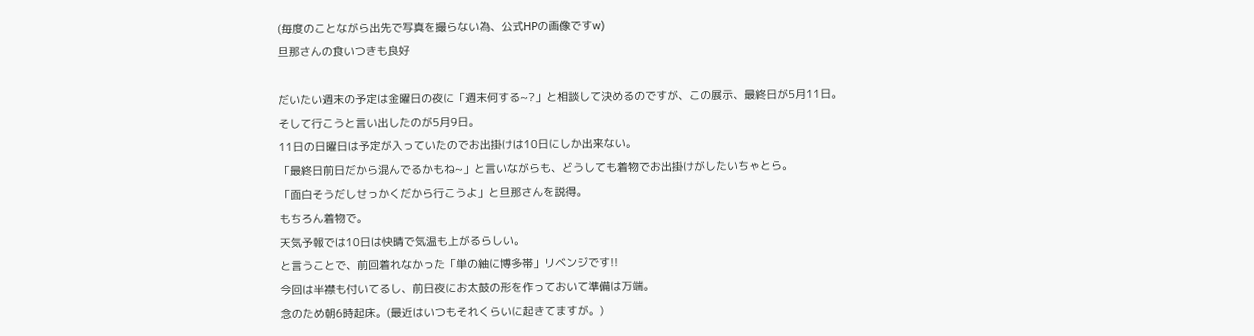(毎度のことながら出先で写真を撮らない為、公式HPの画像ですw)
旦那さんの食いつきも良好

だいたい週末の予定は金曜日の夜に「週末何する~?」と相談して決めるのですが、この展示、最終日が5月11日。
そして行こうと言い出したのが5月9日。
11日の日曜日は予定が入っていたのでお出掛けは10日にしか出来ない。
「最終日前日だから混んでるかもね~」と言いながらも、どうしても着物でお出掛けがしたいちゃとら。
「面白そうだしせっかくだから行こうよ」と旦那さんを説得。
もちろん着物で。
天気予報では10日は快晴で気温も上がるらしい。
と言うことで、前回着れなかった「単の紬に博多帯」リベンジです!!
今回は半襟も付いてるし、前日夜にお太鼓の形を作っておいて準備は万端。
念のため朝6時起床。(最近はいつもそれくらいに起きてますが。)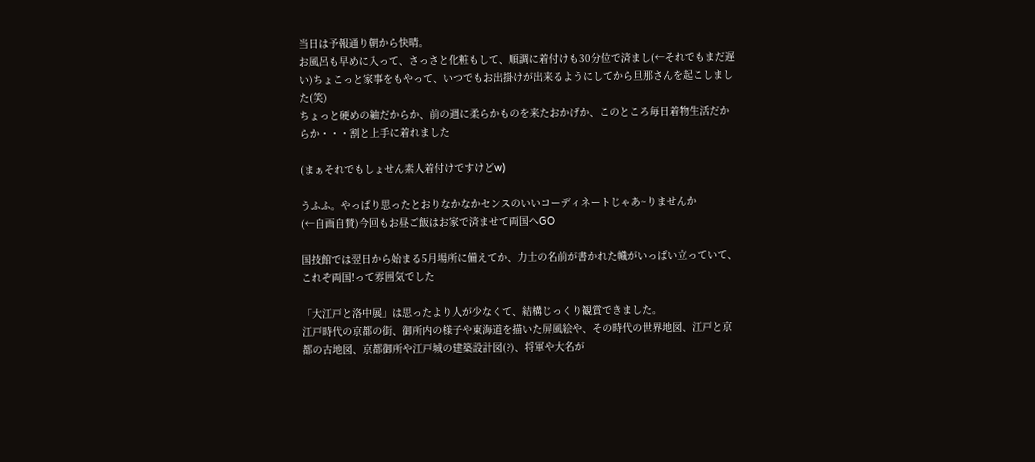当日は予報通り朝から快晴。
お風呂も早めに入って、さっさと化粧もして、順調に着付けも30分位で済まし(←それでもまだ遅い)ちょこっと家事をもやって、いつでもお出掛けが出来るようにしてから旦那さんを起こしました(笑)
ちょっと硬めの紬だからか、前の週に柔らかものを来たおかげか、このところ毎日着物生活だからか・・・割と上手に着れました

(まぁそれでもしょせん素人着付けですけどw)

うふふ。やっぱり思ったとおりなかなかセンスのいいコーディネートじゃあ~りませんか
(←自画自賛)今回もお昼ご飯はお家で済ませて両国へGO

国技館では翌日から始まる5月場所に備えてか、力士の名前が書かれた幟がいっぱい立っていて、これぞ両国!って雰囲気でした

「大江戸と洛中展」は思ったより人が少なくて、結構じっくり観賞できました。
江戸時代の京都の街、御所内の様子や東海道を描いた屏風絵や、その時代の世界地図、江戸と京都の古地図、京都御所や江戸城の建築設計図(?)、将軍や大名が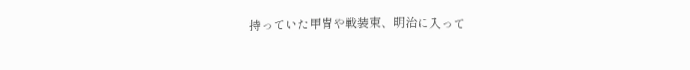持っていた甲冑や戦装束、明治に入って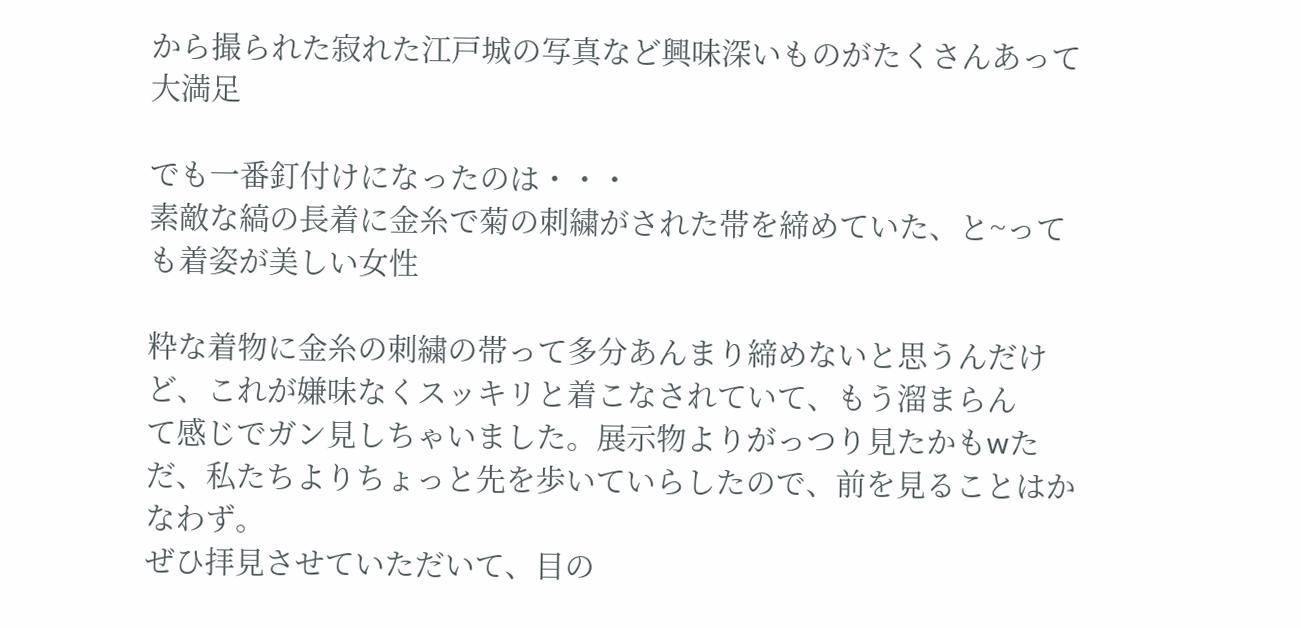から撮られた寂れた江戸城の写真など興味深いものがたくさんあって大満足

でも一番釘付けになったのは・・・
素敵な縞の長着に金糸で菊の刺繍がされた帯を締めていた、と~っても着姿が美しい女性

粋な着物に金糸の刺繍の帯って多分あんまり締めないと思うんだけど、これが嫌味なくスッキリと着こなされていて、もう溜まらん
て感じでガン見しちゃいました。展示物よりがっつり見たかもwただ、私たちよりちょっと先を歩いていらしたので、前を見ることはかなわず。
ぜひ拝見させていただいて、目の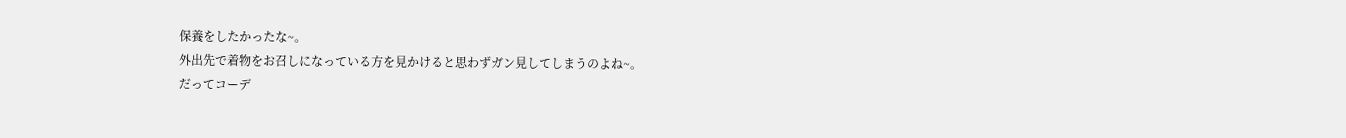保養をしたかったな~。
外出先で着物をお召しになっている方を見かけると思わずガン見してしまうのよね~。
だってコーデ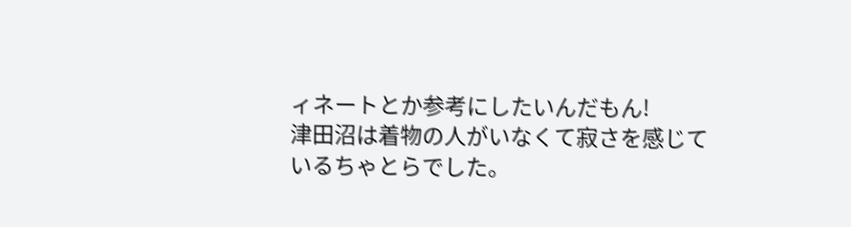ィネートとか参考にしたいんだもん!
津田沼は着物の人がいなくて寂さを感じているちゃとらでした。